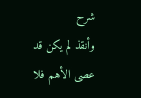شرح
وأنقذ لم يكن قد عصى الأهم فلا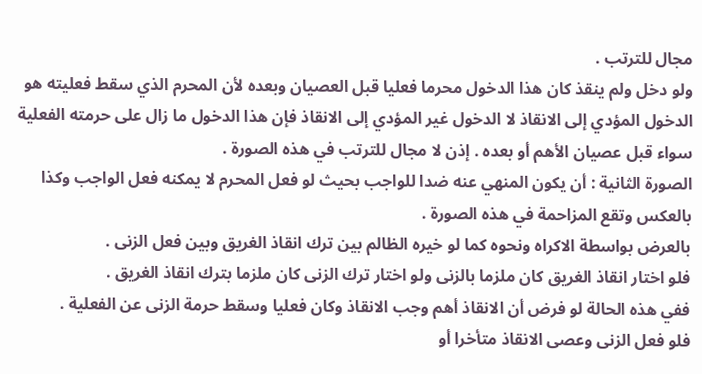مجال للترتب .
ولو دخل ولم ينقذ كان هذا الدخول محرما فعليا قبل العصيان وبعده لأن المحرم الذي سقط فعليته هو الدخول المؤدي إلى الانقاذ لا الدخول غير المؤدي إلى الانقاذ فإن هذا الدخول ما زال على حرمته الفعلية سواء قبل عصيان الأهم أو بعده . إذن لا مجال للترتب في هذه الصورة .
الصورة الثانية : أن يكون المنهي عنه ضدا للواجب بحيث لو فعل المحرم لا يمكنه فعل الواجب وكذا بالعكس وتقع المزاحمة في هذه الصورة .
بالعرض بواسطة الاكراه ونحوه كما لو خيره الظالم بين ترك انقاذ الغريق وبين فعل الزنى .
فلو اختار انقاذ الغريق كان ملزما بالزنى ولو اختار ترك الزنى كان ملزما بترك انقاذ الغريق .
ففي هذه الحالة لو فرض أن الانقاذ أهم وجب الانقاذ وكان فعليا وسقط حرمة الزنى عن الفعلية .
فلو فعل الزنى وعصى الانقاذ متأخرا أو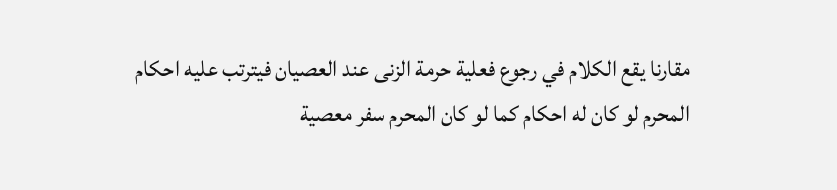مقارنا يقع الكلام في رجوع فعلية حرمة الزنى عند العصيان فيترتب عليه احكام المحرم لو كان له احكام كما لو كان المحرم سفر معصية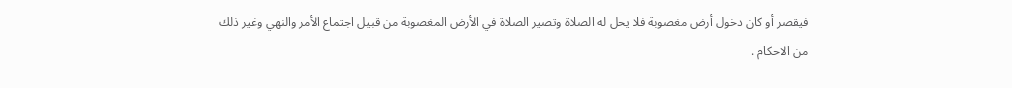فيقصر أو كان دخول أرض مغصوبة فلا يحل له الصلاة وتصير الصلاة في الأرض المغصوبة من قبيل اجتماع الأمر والنهي وغير ذلك من الاحكام .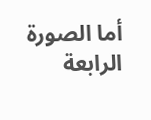أما الصورة الرابعة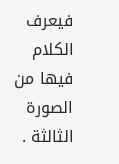فيعرف الكلام فيها من الصورة الثالثة .